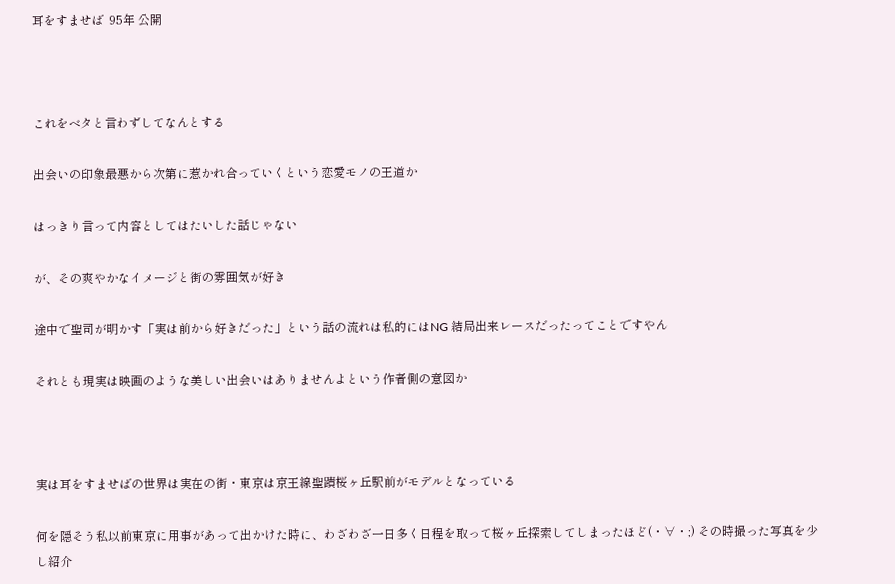耳をすませば  95年 公開



これをベタと言わずしてなんとする

出会いの印象最悪から次第に惹かれ合っていくという恋愛モノの王道か

はっきり言って内容としてはたいした話じゃない

が、その爽やかなイメージと街の雰囲気が好き

途中で聖司が明かす「実は前から好きだった」という話の流れは私的にはNG 結局出来レースだったってことですやん

それとも現実は映画のような美しい出会いはありませんよという作者側の意図か



実は耳をすませばの世界は実在の街・東京は京王線聖蹟桜ヶ丘駅前がモデルとなっている

何を隠そう私以前東京に用事があって出かけた時に、わざわざ一日多く日程を取って桜ヶ丘探索してしまったほど(・∀・;) その時撮った写真を少し紹介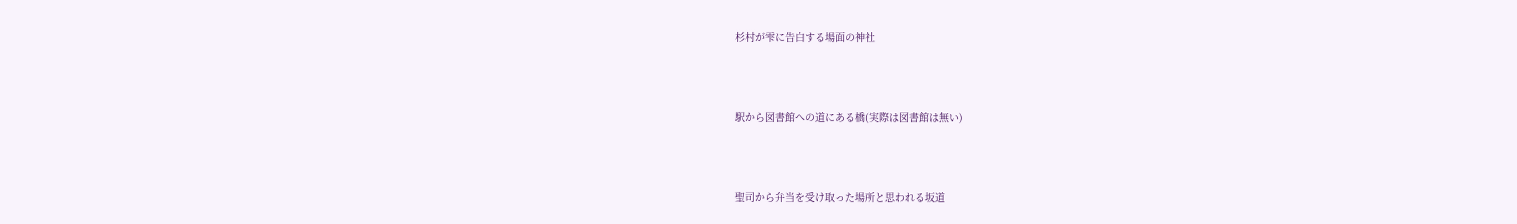杉村が雫に告白する場面の神社



駅から図書館への道にある橋(実際は図書館は無い)



聖司から弁当を受け取った場所と思われる坂道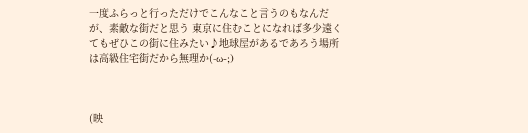一度ふらっと行っただけでこんなこと言うのもなんだが、素敵な街だと思う 東京に住むことになれば多少遠くてもぜひこの街に住みたい♪地球屋があるであろう場所は高級住宅街だから無理か(-ω-;)



(映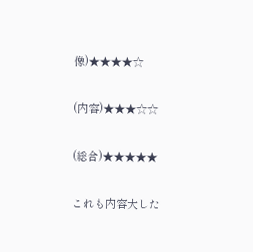像)★★★★☆

(内容)★★★☆☆

(総合)★★★★★

これも内容大した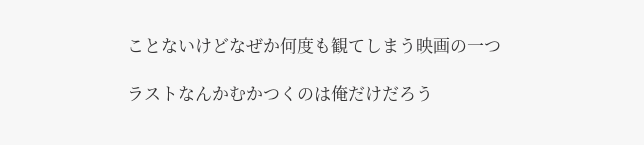ことないけどなぜか何度も観てしまう映画の一つ

ラストなんかむかつくのは俺だけだろう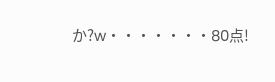か?w・・・・・・・80点!